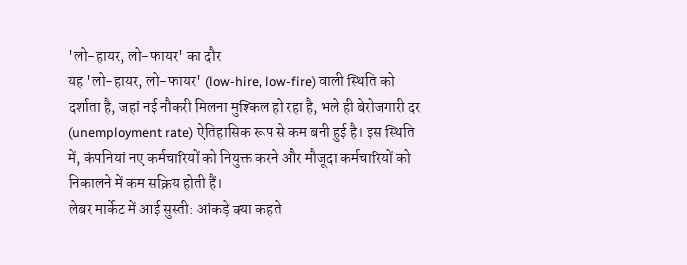'लो-हायर, लो-फायर' का दौर
यह 'लो-हायर, लो-फायर' (low-hire, low-fire) वाली स्थिति को दर्शाता है, जहां नई नौकरी मिलना मुश्किल हो रहा है, भले ही बेरोजगारी दर (unemployment rate) ऐतिहासिक रूप से कम बनी हुई है। इस स्थिति में, कंपनियां नए कर्मचारियों को नियुक्त करने और मौजूदा कर्मचारियों को निकालने में कम सक्रिय होती हैं।
लेबर मार्केट में आई सुस्ती: आंकड़े क्या कहते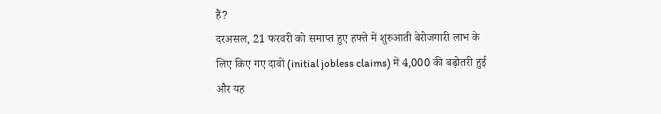हैं?
दरअसल, 21 फरवरी को समाप्त हुए हफ्ते में शुरुआती बेरोजगारी लाभ के लिए किए गए दावों (initial jobless claims) में 4,000 की बढ़ोतरी हुई और यह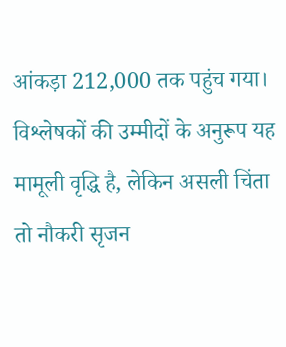आंकड़ा 212,000 तक पहुंच गया। विश्लेषकों की उम्मीदों के अनुरूप यह मामूली वृद्धि है, लेकिन असली चिंता तो नौकरी सृजन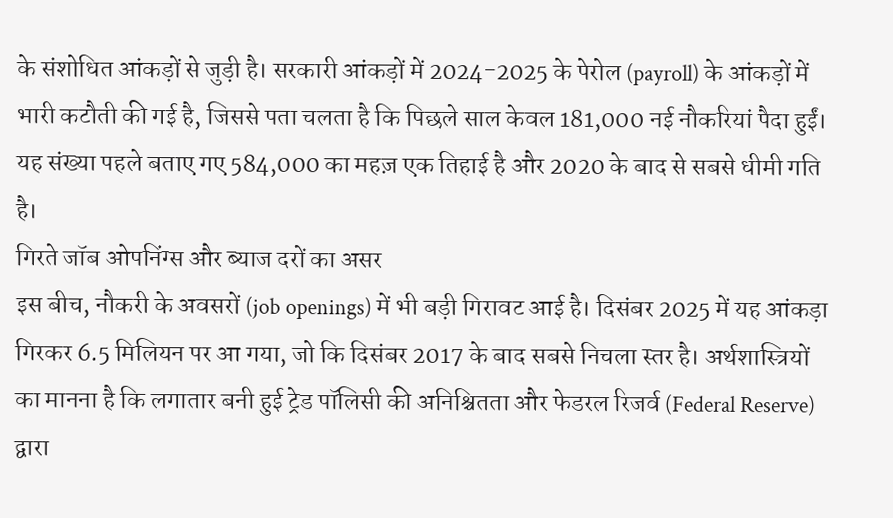के संशोधित आंकड़ों से जुड़ी है। सरकारी आंकड़ों में 2024-2025 के पेरोल (payroll) के आंकड़ों में भारी कटौती की गई है, जिससे पता चलता है कि पिछले साल केवल 181,000 नई नौकरियां पैदा हुईं। यह संख्या पहले बताए गए 584,000 का महज़ एक तिहाई है और 2020 के बाद से सबसे धीमी गति है।
गिरते जॉब ओपनिंग्स और ब्याज दरों का असर
इस बीच, नौकरी के अवसरों (job openings) में भी बड़ी गिरावट आई है। दिसंबर 2025 में यह आंकड़ा गिरकर 6.5 मिलियन पर आ गया, जो कि दिसंबर 2017 के बाद सबसे निचला स्तर है। अर्थशास्त्रियों का मानना है कि लगातार बनी हुई ट्रेड पॉलिसी की अनिश्चितता और फेडरल रिजर्व (Federal Reserve) द्वारा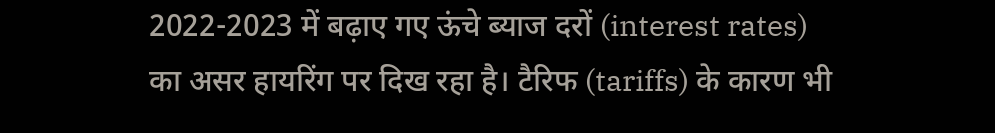2022-2023 में बढ़ाए गए ऊंचे ब्याज दरों (interest rates) का असर हायरिंग पर दिख रहा है। टैरिफ (tariffs) के कारण भी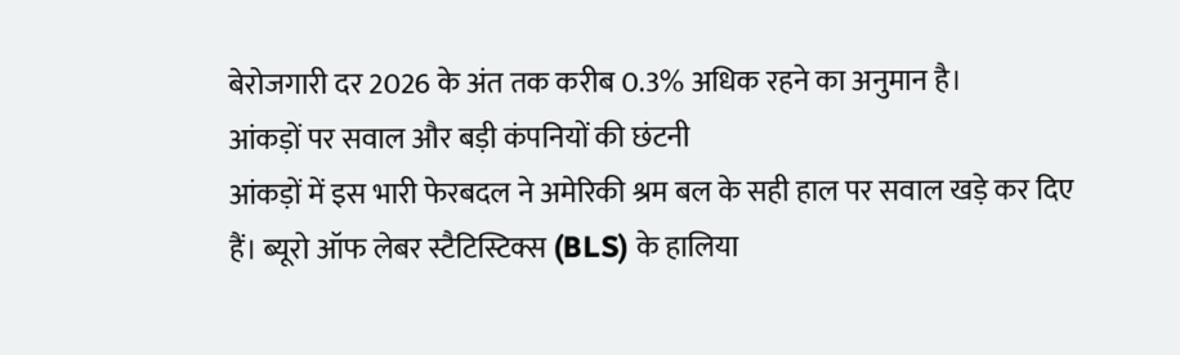बेरोजगारी दर 2026 के अंत तक करीब 0.3% अधिक रहने का अनुमान है।
आंकड़ों पर सवाल और बड़ी कंपनियों की छंटनी
आंकड़ों में इस भारी फेरबदल ने अमेरिकी श्रम बल के सही हाल पर सवाल खड़े कर दिए हैं। ब्यूरो ऑफ लेबर स्टैटिस्टिक्स (BLS) के हालिया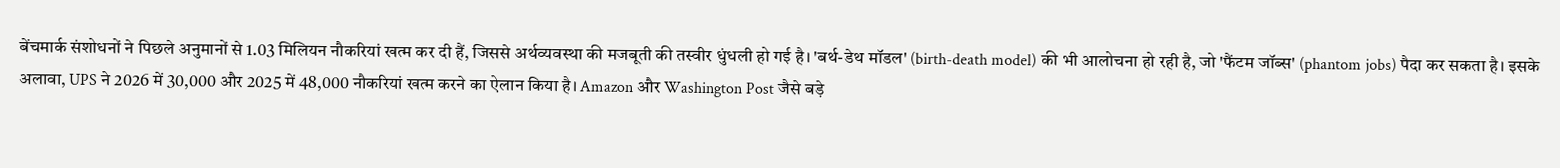बेंचमार्क संशोधनों ने पिछले अनुमानों से 1.03 मिलियन नौकरियां खत्म कर दी हैं, जिससे अर्थव्यवस्था की मजबूती की तस्वीर धुंधली हो गई है। 'बर्थ-डेथ मॉडल' (birth-death model) की भी आलोचना हो रही है, जो 'फैंटम जॉब्स' (phantom jobs) पैदा कर सकता है। इसके अलावा, UPS ने 2026 में 30,000 और 2025 में 48,000 नौकरियां खत्म करने का ऐलान किया है। Amazon और Washington Post जैसे बड़े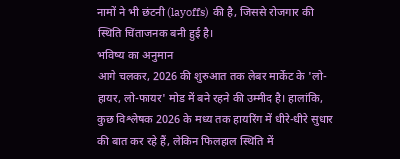नामों ने भी छंटनी (layoffs) की है, जिससे रोजगार की स्थिति चिंताजनक बनी हुई है।
भविष्य का अनुमान
आगे चलकर, 2026 की शुरुआत तक लेबर मार्केट के 'लो-हायर, लो-फायर' मोड में बने रहने की उम्मीद है। हालांकि, कुछ विश्लेषक 2026 के मध्य तक हायरिंग में धीरे-धीरे सुधार की बात कर रहे हैं, लेकिन फिलहाल स्थिति में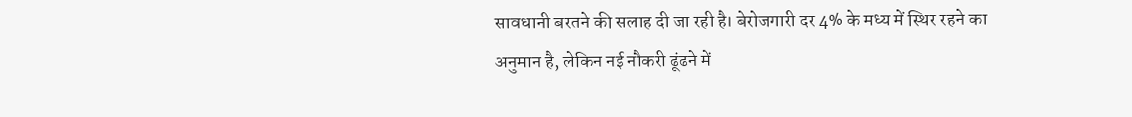सावधानी बरतने की सलाह दी जा रही है। बेरोजगारी दर 4% के मध्य में स्थिर रहने का अनुमान है, लेकिन नई नौकरी ढूंढने में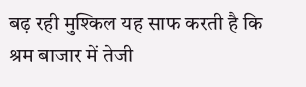बढ़ रही मुश्किल यह साफ करती है कि श्रम बाजार में तेजी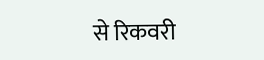से रिकवरी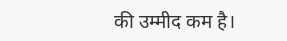की उम्मीद कम है।